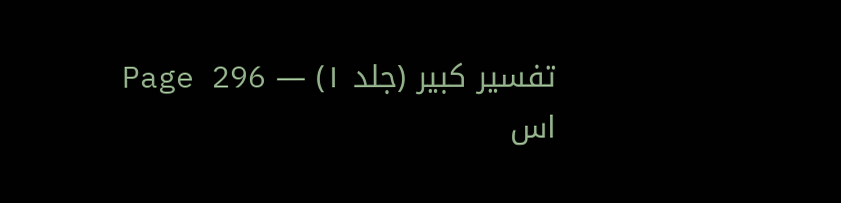تفسیر کبیر (جلد ۱) — Page 296
اس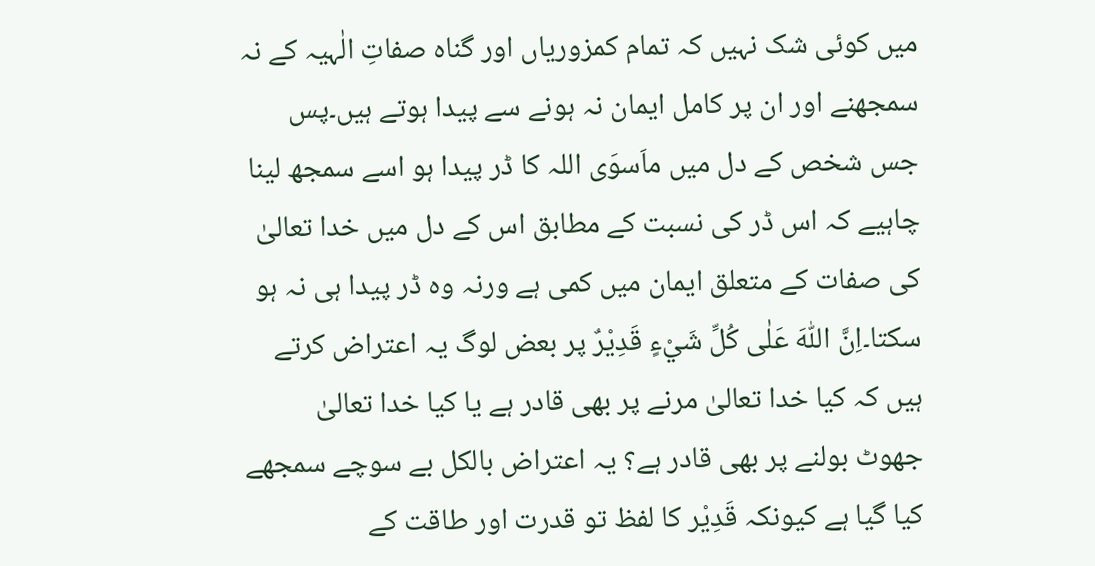میں کوئی شک نہیں کہ تمام کمزوریاں اور گناہ صفاتِ الٰہیہ کے نہ سمجھنے اور ان پر کامل ایمان نہ ہونے سے پیدا ہوتے ہیں۔پس جس شخص کے دل میں ماَسوَی اللہ کا ڈر پیدا ہو اسے سمجھ لینا چاہیے کہ اس ڈر کی نسبت کے مطابق اس کے دل میں خدا تعالیٰ کی صفات کے متعلق ایمان میں کمی ہے ورنہ وہ ڈر پیدا ہی نہ ہو سکتا۔اِنَّ اللّٰهَ عَلٰى كُلِّ شَيْءٍ قَدِيْرٌ پر بعض لوگ یہ اعتراض کرتے ہیں کہ کیا خدا تعالیٰ مرنے پر بھی قادر ہے یا کیا خدا تعالیٰ جھوٹ بولنے پر بھی قادر ہے؟ یہ اعتراض بالکل بے سوچے سمجھے کیا گیا ہے کیونکہ قَدِیْر کا لفظ تو قدرت اور طاقت کے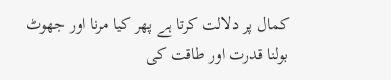کمال پر دلالت کرتا ہے پھر کیا مرنا اور جھوٹ بولنا قدرت اور طاقت کی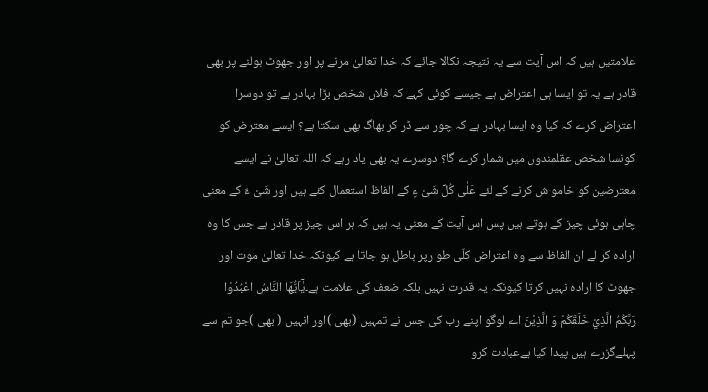علامتیں ہیں کہ اس آیت سے یہ نتیجہ نکالا جائے کہ خدا تعالیٰ مرنے پر اور جھوٹ بولنے پر بھی قادر ہے یہ تو ایسا ہی اعتراض ہے جیسے کوئی کہے کہ فلاں شخص بڑا بہادر ہے تو دوسرا اعتراض کرے کہ کیا وہ ایسا بہادر ہے کہ چور سے ڈر کر بھاگ بھی سکتا ہے؟ ایسے معترض کو کونسا شخص عقلمندوں میں شمار کرے گا؟ دوسرے یہ بھی یاد رہے کہ اللہ تعالیٰ نے ایسے معترضین کو خامو ش کرنے کے لئے عَلٰی کُلِّ شَیْ ءٍ کے الفاظ استعمال کئے ہیں اور شَیْ ءٌ کے معنی چاہی ہوئی چیز کے ہوتے ہیں پس اس آیت کے معنی یہ ہیں کہ ہر اس چیز پر قادر ہے جس کا وہ ارادہ کر لے ان الفاظ سے وہ اعتراض کلّی طو رپر باطل ہو جاتا ہے کیونکہ خدا تعالیٰ موت اور جھوٹ کا ارادہ نہیں کرتا کیونکہ یہ قدرت نہیں بلکہ ضعف کی علامت ہے۔يٰۤاَيُّهَا النَّاسُ اعْبُدُوْا رَبَّكُمُ الَّذِيْ خَلَقَكُمْ وَ الَّذِيْنَ اے لوگو اپنے رب کی جس نے تمہیں (بھی )اور انہیں ( بھی )جو تم سے پہلےگزرے ہیں پیدا کیا ہےعبادت کرو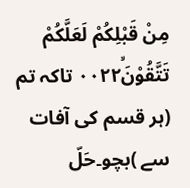مِنْ قَبْلِكُمْ لَعَلَّكُمْ تَتَّقُوْنَۙ۰۰۲۲ تاکہ تم (ہر قسم کی آفات سے )بچو۔حَلّ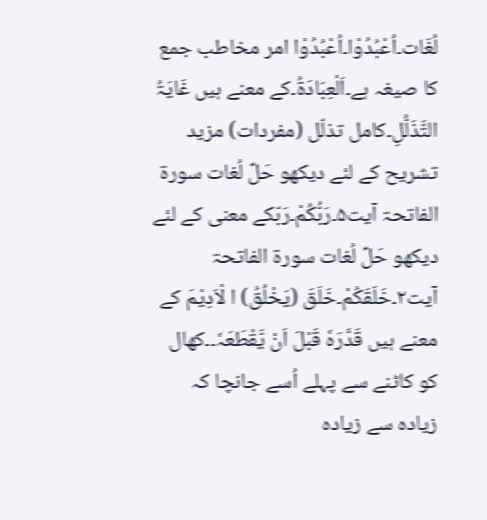لُغَات۔اُعْبُدُوْا۔اُعْبُدُوْا امر مخاطب جمع کا صیغہ ہے۔اَلْعِبَادَۃُ۔کے معنے ہیں غَایَۃُ التَّذَلُّلِ۔کامل تذلّل (مفردات) مزید تشریح کے لئے دیکھو حَلِّ لُغات سورۃ الفاتحۃ آیت۵۔رَبُّکُمْ۔رَبّکے معنی کے لئے دیکھو حَلِّ لُغات سورۃ الفاتحۃ آیت۲۔خَلَقَکُمْ۔خَلَقَ (یَخْلُقُ) ا لْاَدِیْمَ کے معنے ہیں قَدَّرَہٗ قَبْلَ اَنْ یَّقْطَعَہٗ۔۔کھال کو کاٹنے سے پہلے اُسے جانچا کہ زیادہ سے زیادہ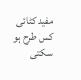مفید کٹائی کس طرح ہو سکتی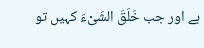ہے اور جب خَلَقَ الشَیْءَ کہیں تو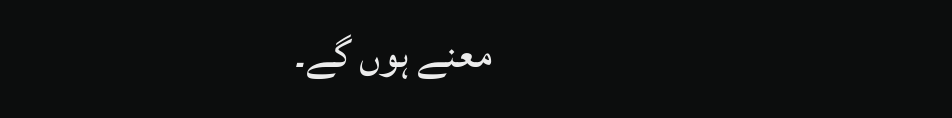معنے ہوں گے۔